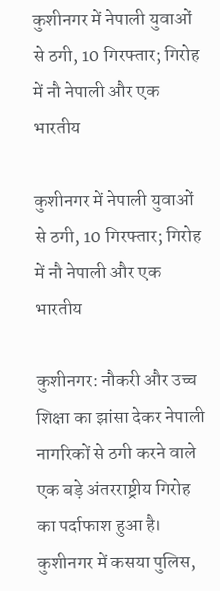कुशीनगर में नेपाली युवाओं से ठगी, 10 गिरफ्तार; गिरोह में नौ नेपाली और एक भारतीय

कुशीनगर में नेपाली युवाओं से ठगी, 10 गिरफ्तार; गिरोह में नौ नेपाली और एक भारतीय

कुशीनगर: नौकरी और उच्च शिक्षा का झांसा देकर नेपाली नागरिकों से ठगी करने वाले एक बड़े अंतरराष्ट्रीय गिरोह का पर्दाफाश हुआ है। कुशीनगर में कसया पुलिस,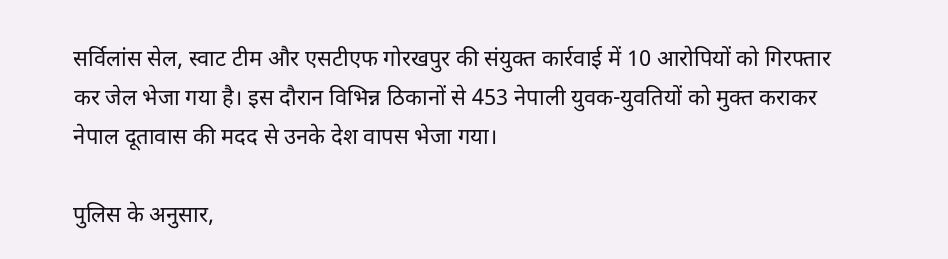सर्विलांस सेल, स्वाट टीम और एसटीएफ गोरखपुर की संयुक्त कार्रवाई में 10 आरोपियों को गिरफ्तार कर जेल भेजा गया है। इस दौरान विभिन्न ठिकानों से 453 नेपाली युवक-युवतियों को मुक्त कराकर नेपाल दूतावास की मदद से उनके देश वापस भेजा गया।

पुलिस के अनुसार,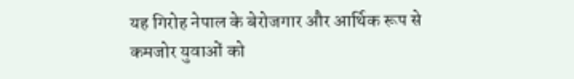यह गिरोह नेपाल के बेरोजगार और आर्थिक रूप से कमजोर युवाओं को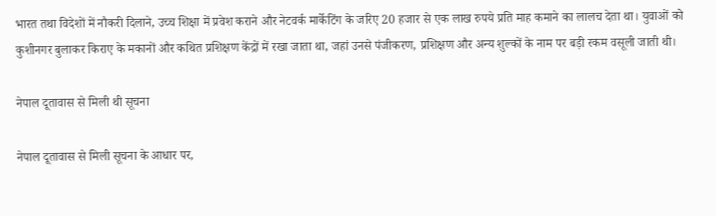भारत तथा विदेशों में नौकरी दिलाने, उच्च शिक्षा में प्रवेश कराने और नेटवर्क मार्केटिंग के जरिए 20 हजार से एक लाख रुपये प्रति माह कमाने का लालच देता था। युवाओं को कुशीनगर बुलाकर किराए के मकानों और कथित प्रशिक्षण केंद्रों में रखा जाता था, जहां उनसे पंजीकरण, प्रशिक्षण और अन्य शुल्कों के नाम पर बड़ी रकम वसूली जाती थी।

नेपाल दूतावास से मिली थी सूचना

नेपाल दूतावास से मिली सूचना के आधार पर,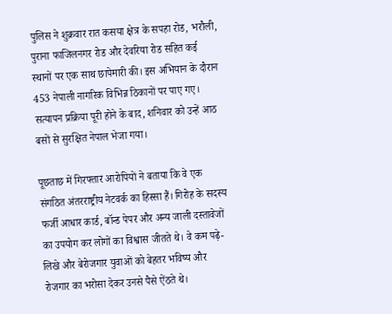पुलिस ने शुक्रवार रात कसया क्षेत्र के सपहा रोड, भरौली, पुराना फाजिलनगर रोड और देवरिया रोड सहित कई स्थानों पर एक साथ छापेमारी की। इस अभियान के दौरान 453 नेपाली नागरिक विभिन्न ठिकानों पर पाए गए। सत्यापन प्रक्रिया पूरी होने के बाद, शनिवार को उन्हें आठ बसों से सुरक्षित नेपाल भेजा गया।

पूछताछ में गिरफ्तार आरोपियों ने बताया कि वे एक संगठित अंतरराष्ट्रीय नेटवर्क का हिस्सा हैं। गिरोह के सदस्य फर्जी आधार कार्ड, बॉन्ड पेपर और अन्य जाली दस्तावेजों का उपयोग कर लोगों का विश्वास जीतते थे। वे कम पढ़े-लिखे और बेरोजगार युवाओं को बेहतर भविष्य और रोजगार का भरोसा देकर उनसे पैसे ऐंठते थे।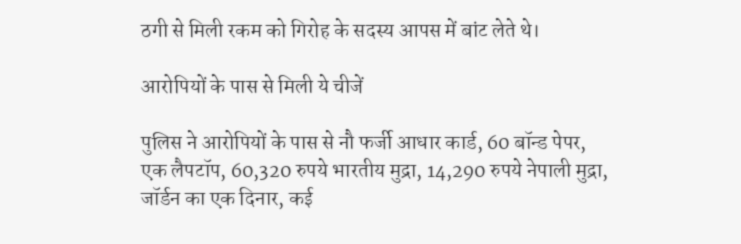ठगी से मिली रकम को गिरोह के सदस्य आपस में बांट लेते थे।

आरोपियों के पास से मिली ये चीजें

पुलिस ने आरोपियों के पास से नौ फर्जी आधार कार्ड, 60 बॉन्ड पेपर, एक लैपटॉप, 60,320 रुपये भारतीय मुद्रा, 14,290 रुपये नेपाली मुद्रा, जॉर्डन का एक दिनार, कई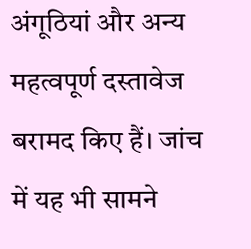अंगूठियां और अन्य महत्वपूर्ण दस्तावेज बरामद किए हैं। जांच में यह भी सामने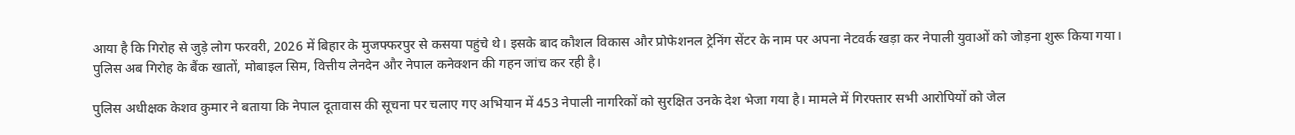आया है कि गिरोह से जुड़े लोग फरवरी, 2026 में बिहार के मुजफ्फरपुर से कसया पहुंचे थे। इसके बाद कौशल विकास और प्रोफेशनल ट्रेनिंग सेंटर के नाम पर अपना नेटवर्क खड़ा कर नेपाली युवाओं को जोड़ना शुरू किया गया। पुलिस अब गिरोह के बैंक खातों, मोबाइल सिम, वित्तीय लेनदेन और नेपाल कनेक्शन की गहन जांच कर रही है।

पुलिस अधीक्षक केशव कुमार ने बताया कि नेपाल दूतावास की सूचना पर चलाए गए अभियान में 453 नेपाली नागरिकों को सुरक्षित उनके देश भेजा गया है। मामले में गिरफ्तार सभी आरोपियों को जेल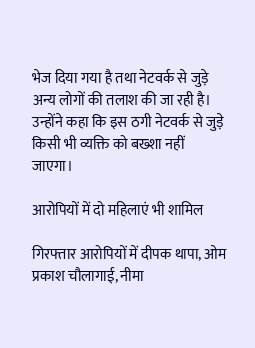भेज दिया गया है तथा नेटवर्क से जुड़े अन्य लोगों की तलाश की जा रही है। उन्होंने कहा कि इस ठगी नेटवर्क से जुड़े किसी भी व्यक्ति को बख्शा नहीं जाएगा।

आरोपियों में दो महिलाएं भी शामिल

गिरफ्तार आरोपियों में दीपक थापा, ओम प्रकाश चौलागाई, नीमा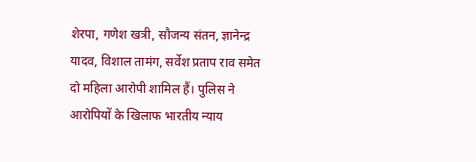शेरपा, गणेश खत्री, सौजन्य संतन, ज्ञानेन्द्र यादव, विशाल तामंग, सर्वेश प्रताप राव समेत दो महिला आरोपी शामिल हैं। पुलिस ने आरोपियों के खिलाफ भारतीय न्याय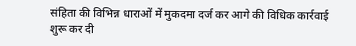संहिता की विभिन्न धाराओं में मुकदमा दर्ज कर आगे की विधिक कार्रवाई शुरू कर दी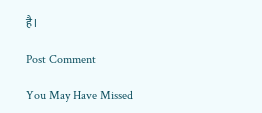है।

Post Comment

You May Have Missed